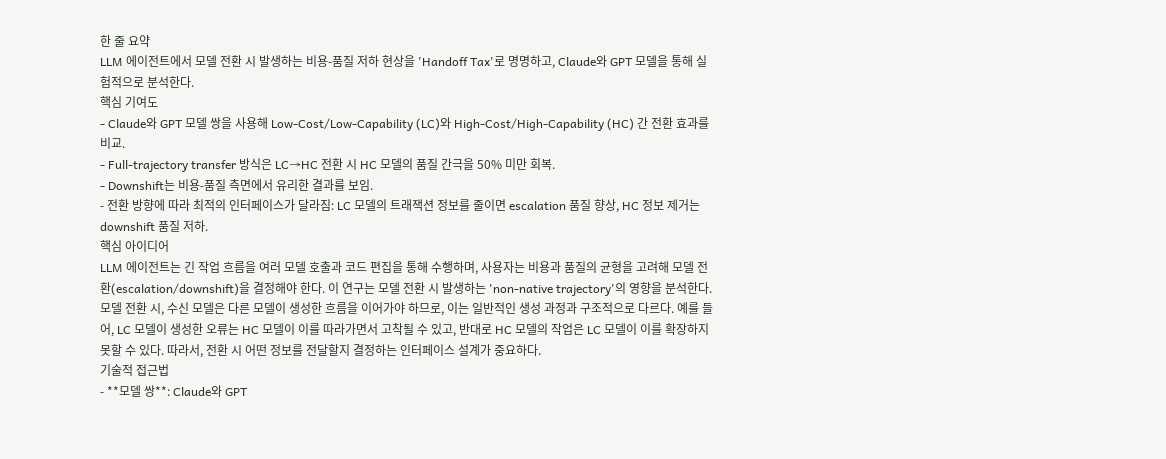한 줄 요약
LLM 에이전트에서 모델 전환 시 발생하는 비용-품질 저하 현상을 'Handoff Tax'로 명명하고, Claude와 GPT 모델을 통해 실험적으로 분석한다.
핵심 기여도
- Claude와 GPT 모델 쌍을 사용해 Low-Cost/Low-Capability (LC)와 High-Cost/High-Capability (HC) 간 전환 효과를 비교.
- Full-trajectory transfer 방식은 LC→HC 전환 시 HC 모델의 품질 간극을 50% 미만 회복.
- Downshift는 비용-품질 측면에서 유리한 결과를 보임.
- 전환 방향에 따라 최적의 인터페이스가 달라짐: LC 모델의 트래잭션 정보를 줄이면 escalation 품질 향상, HC 정보 제거는 downshift 품질 저하.
핵심 아이디어
LLM 에이전트는 긴 작업 흐름을 여러 모델 호출과 코드 편집을 통해 수행하며, 사용자는 비용과 품질의 균형을 고려해 모델 전환(escalation/downshift)을 결정해야 한다. 이 연구는 모델 전환 시 발생하는 'non-native trajectory'의 영향을 분석한다.
모델 전환 시, 수신 모델은 다른 모델이 생성한 흐름을 이어가야 하므로, 이는 일반적인 생성 과정과 구조적으로 다르다. 예를 들어, LC 모델이 생성한 오류는 HC 모델이 이를 따라가면서 고착될 수 있고, 반대로 HC 모델의 작업은 LC 모델이 이를 확장하지 못할 수 있다. 따라서, 전환 시 어떤 정보를 전달할지 결정하는 인터페이스 설계가 중요하다.
기술적 접근법
- **모델 쌍**: Claude와 GPT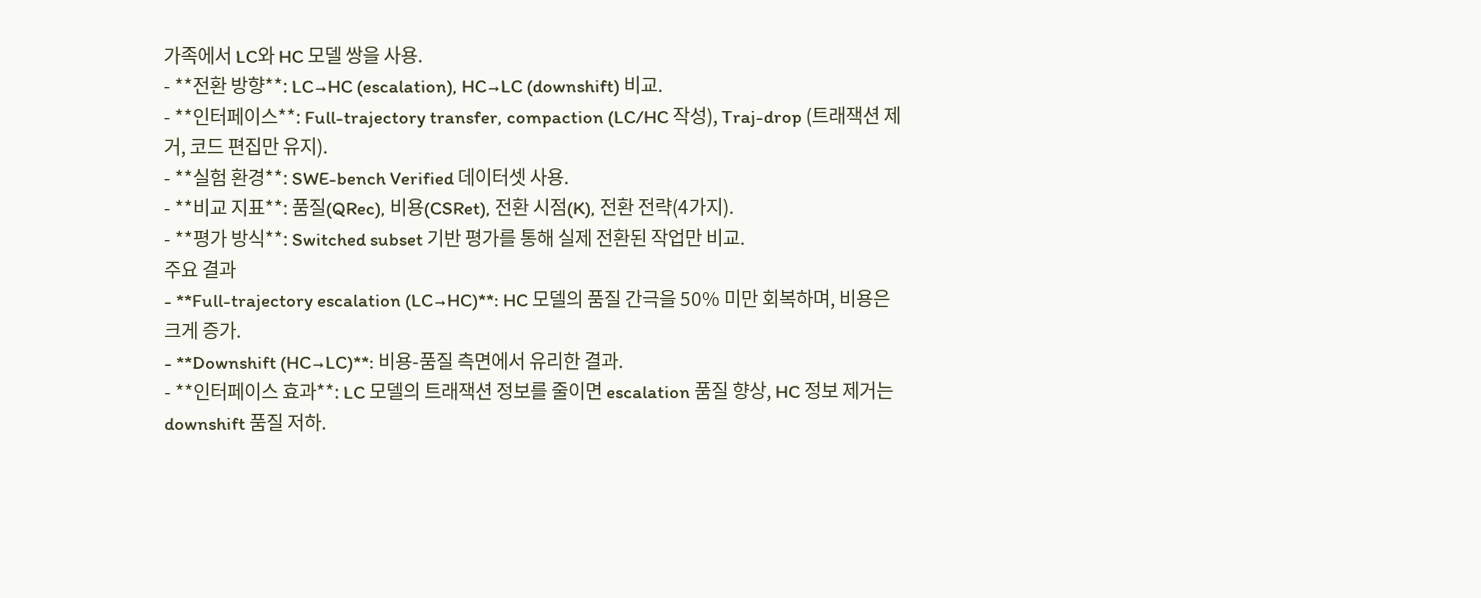가족에서 LC와 HC 모델 쌍을 사용.
- **전환 방향**: LC→HC (escalation), HC→LC (downshift) 비교.
- **인터페이스**: Full-trajectory transfer, compaction (LC/HC 작성), Traj-drop (트래잭션 제거, 코드 편집만 유지).
- **실험 환경**: SWE-bench Verified 데이터셋 사용.
- **비교 지표**: 품질(QRec), 비용(CSRet), 전환 시점(K), 전환 전략(4가지).
- **평가 방식**: Switched subset 기반 평가를 통해 실제 전환된 작업만 비교.
주요 결과
- **Full-trajectory escalation (LC→HC)**: HC 모델의 품질 간극을 50% 미만 회복하며, 비용은 크게 증가.
- **Downshift (HC→LC)**: 비용-품질 측면에서 유리한 결과.
- **인터페이스 효과**: LC 모델의 트래잭션 정보를 줄이면 escalation 품질 향상, HC 정보 제거는 downshift 품질 저하.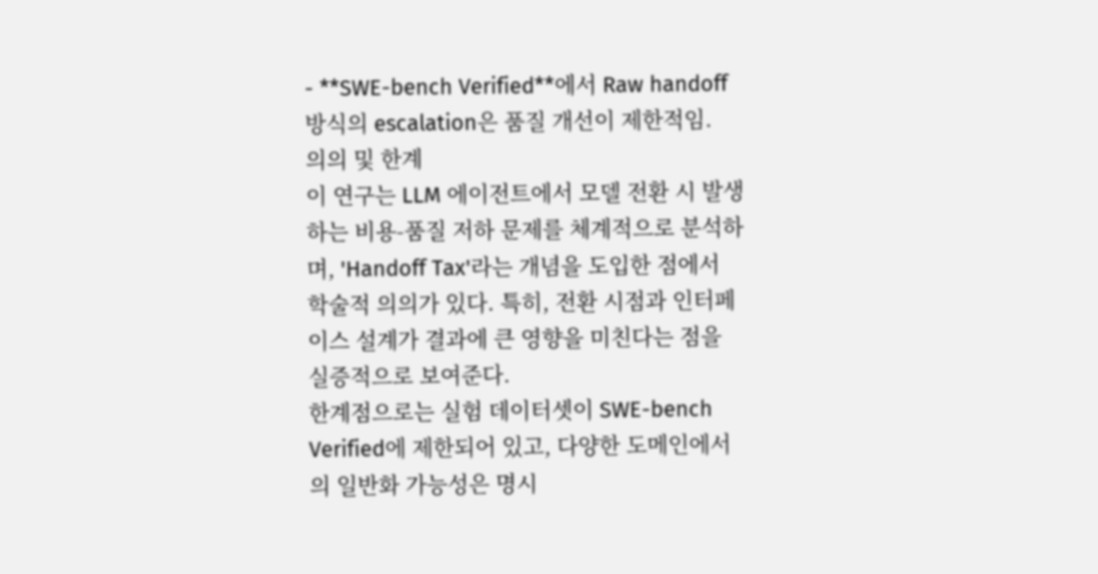- **SWE-bench Verified**에서 Raw handoff 방식의 escalation은 품질 개선이 제한적임.
의의 및 한계
이 연구는 LLM 에이전트에서 모델 전환 시 발생하는 비용-품질 저하 문제를 체계적으로 분석하며, 'Handoff Tax'라는 개념을 도입한 점에서 학술적 의의가 있다. 특히, 전환 시점과 인터페이스 설계가 결과에 큰 영향을 미친다는 점을 실증적으로 보여준다.
한계점으로는 실험 데이터셋이 SWE-bench Verified에 제한되어 있고, 다양한 도메인에서의 일반화 가능성은 명시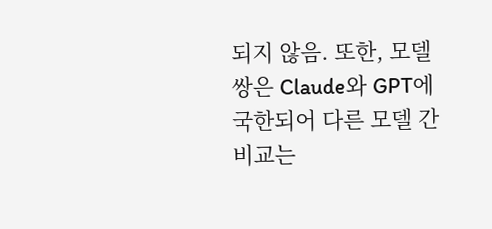되지 않음. 또한, 모델 쌍은 Claude와 GPT에 국한되어 다른 모델 간 비교는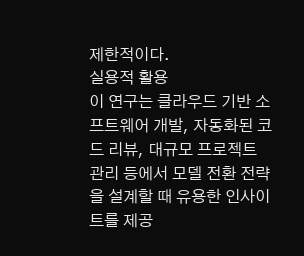제한적이다.
실용적 활용
이 연구는 클라우드 기반 소프트웨어 개발, 자동화된 코드 리뷰, 대규모 프로젝트 관리 등에서 모델 전환 전략을 설계할 때 유용한 인사이트를 제공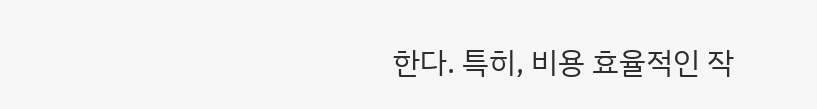한다. 특히, 비용 효율적인 작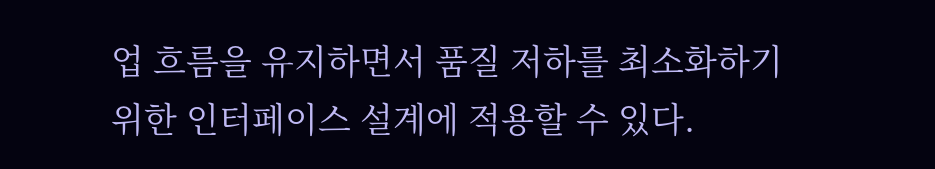업 흐름을 유지하면서 품질 저하를 최소화하기 위한 인터페이스 설계에 적용할 수 있다.